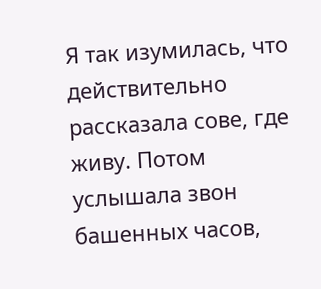Я так изумилась, что действительно рассказала сове, где живу. Потом услышала звон башенных часов,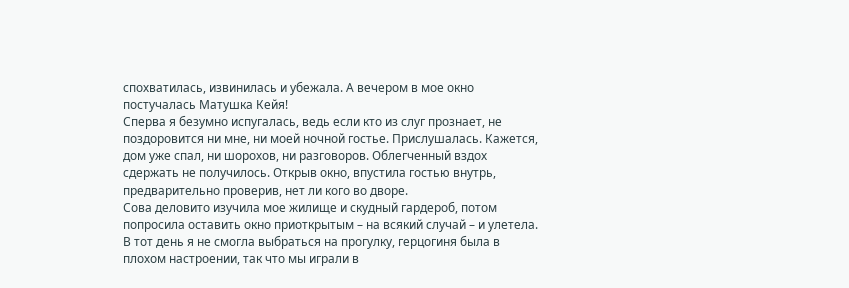спохватилась, извинилась и убежала. А вечером в мое окно постучалась Матушка Кейя!
Сперва я безумно испугалась, ведь если кто из слуг прознает, не поздоровится ни мне, ни моей ночной гостье. Прислушалась. Кажется, дом уже спал, ни шорохов, ни разговоров. Облегченный вздох сдержать не получилось. Открыв окно, впустила гостью внутрь, предварительно проверив, нет ли кого во дворе.
Сова деловито изучила мое жилище и скудный гардероб, потом попросила оставить окно приоткрытым – на всякий случай – и улетела. В тот день я не смогла выбраться на прогулку, герцогиня была в плохом настроении, так что мы играли в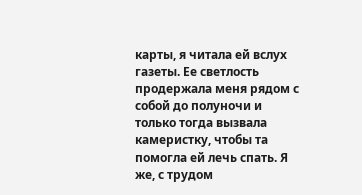карты, я читала ей вслух газеты. Ее светлость продержала меня рядом с собой до полуночи и только тогда вызвала камеристку, чтобы та помогла ей лечь спать. Я же, с трудом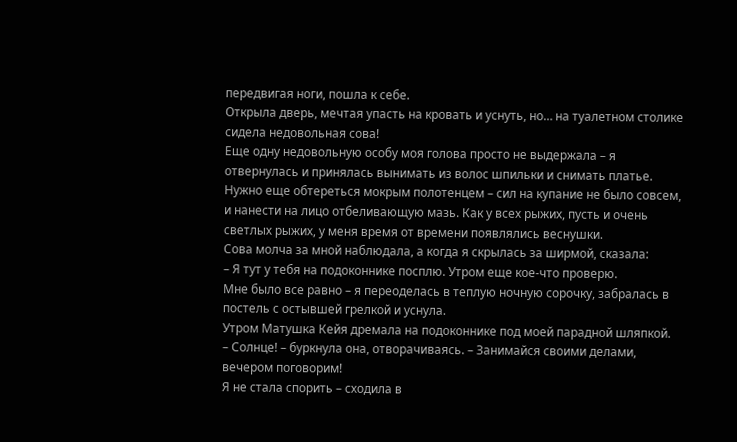передвигая ноги, пошла к себе.
Открыла дверь, мечтая упасть на кровать и уснуть, но… на туалетном столике сидела недовольная сова!
Еще одну недовольную особу моя голова просто не выдержала – я отвернулась и принялась вынимать из волос шпильки и снимать платье. Нужно еще обтереться мокрым полотенцем – сил на купание не было совсем, и нанести на лицо отбеливающую мазь. Как у всех рыжих, пусть и очень светлых рыжих, у меня время от времени появлялись веснушки.
Сова молча за мной наблюдала, а когда я скрылась за ширмой, сказала:
– Я тут у тебя на подоконнике посплю. Утром еще кое-что проверю.
Мне было все равно – я переоделась в теплую ночную сорочку, забралась в постель с остывшей грелкой и уснула.
Утром Матушка Кейя дремала на подоконнике под моей парадной шляпкой.
– Солнце! – буркнула она, отворачиваясь. – Занимайся своими делами, вечером поговорим!
Я не стала спорить – сходила в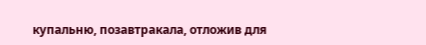купальню, позавтракала, отложив для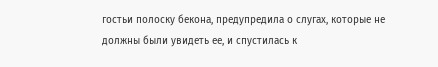гостьи полоску бекона, предупредила о слугах, которые не должны были увидеть ее, и спустилась к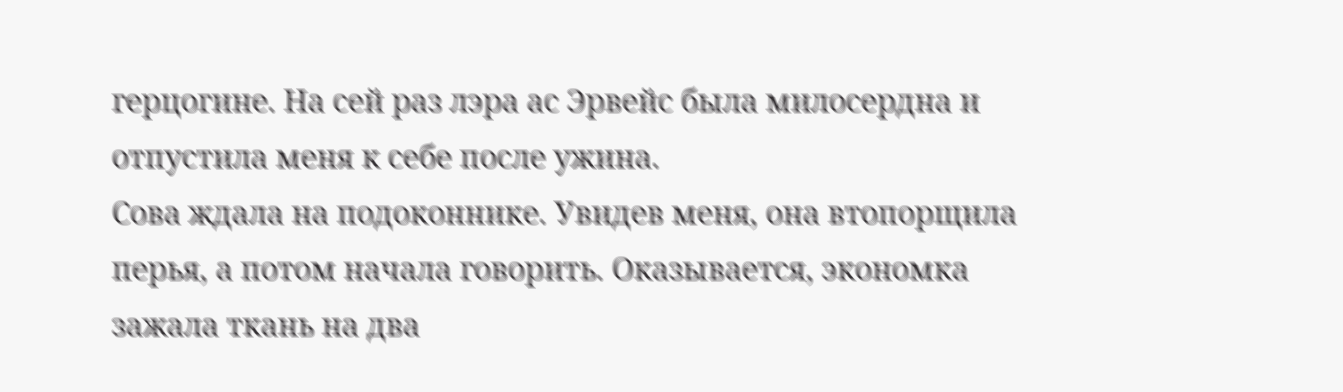герцогине. На сей раз лэра ас Эрвейс была милосердна и отпустила меня к себе после ужина.
Сова ждала на подоконнике. Увидев меня, она втопорщила перья, а потом начала говорить. Оказывается, экономка зажала ткань на два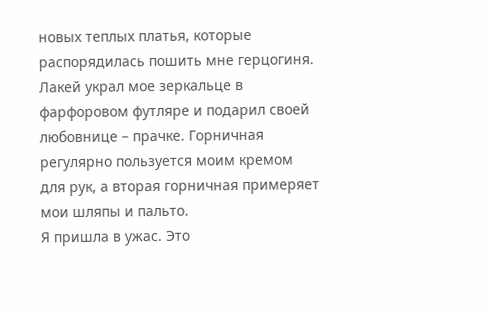новых теплых платья, которые распорядилась пошить мне герцогиня. Лакей украл мое зеркальце в фарфоровом футляре и подарил своей любовнице – прачке. Горничная регулярно пользуется моим кремом для рук, а вторая горничная примеряет мои шляпы и пальто.
Я пришла в ужас. Это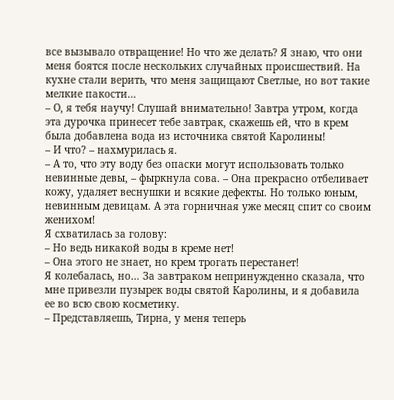все вызывало отвращение! Но что же делать? Я знаю, что они меня боятся после нескольких случайных происшествий. На кухне стали верить, что меня защищают Светлые, но вот такие мелкие пакости…
– О, я тебя научу! Слушай внимательно! Завтра утром, когда эта дурочка принесет тебе завтрак, скажешь ей, что в крем была добавлена вода из источника святой Каролины!
– И что? – нахмурилась я.
– А то, что эту воду без опаски могут использовать только невинные девы, – фыркнула сова. – Она прекрасно отбеливает кожу, удаляет веснушки и всякие дефекты. Но только юным, невинным девицам. А эта горничная уже месяц спит со своим женихом!
Я схватилась за голову:
– Но ведь никакой воды в креме нет!
– Она этого не знает, но крем трогать перестанет!
Я колебалась, но… За завтраком непринужденно сказала, что мне привезли пузырек воды святой Каролины, и я добавила ее во всю свою косметику.
– Представляешь, Тирна, у меня теперь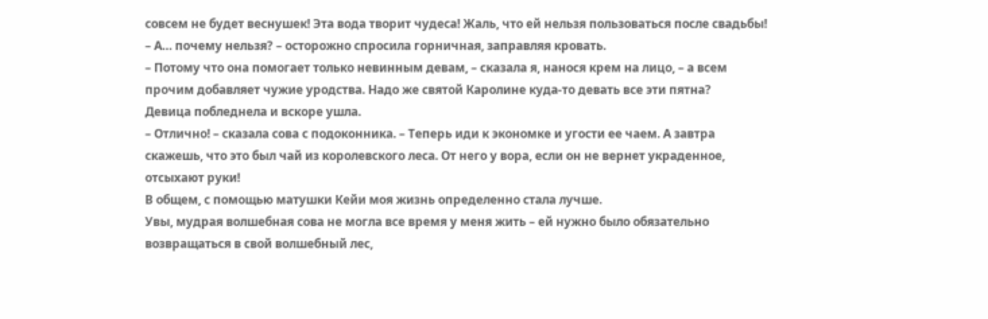совсем не будет веснушек! Эта вода творит чудеса! Жаль, что ей нельзя пользоваться после свадьбы!
– А… почему нельзя? – осторожно спросила горничная, заправляя кровать.
– Потому что она помогает только невинным девам, – сказала я, нанося крем на лицо, – а всем прочим добавляет чужие уродства. Надо же святой Каролине куда-то девать все эти пятна?
Девица побледнела и вскоре ушла.
– Отлично! – сказала сова с подоконника. – Теперь иди к экономке и угости ее чаем. А завтра скажешь, что это был чай из королевского леса. От него у вора, если он не вернет украденное, отсыхают руки!
В общем, с помощью матушки Кейи моя жизнь определенно стала лучше.
Увы, мудрая волшебная сова не могла все время у меня жить – ей нужно было обязательно возвращаться в свой волшебный лес,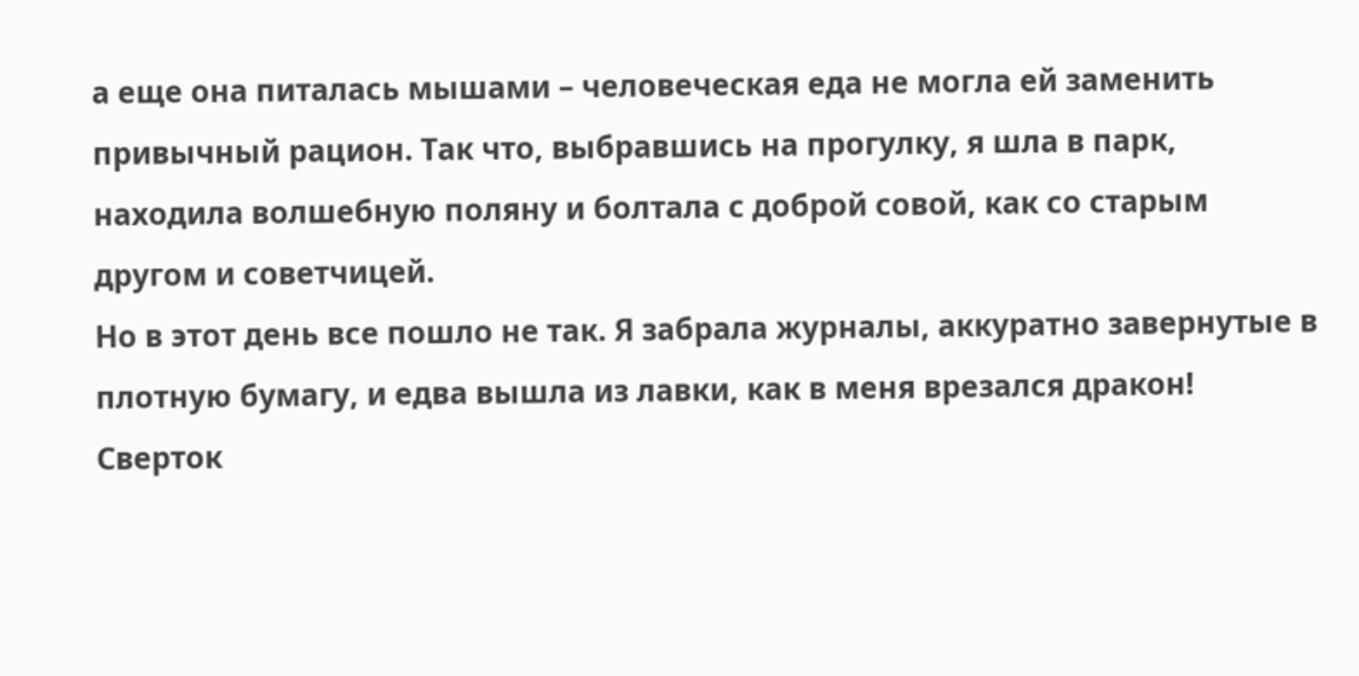а еще она питалась мышами – человеческая еда не могла ей заменить привычный рацион. Так что, выбравшись на прогулку, я шла в парк, находила волшебную поляну и болтала с доброй совой, как со старым другом и советчицей.
Но в этот день все пошло не так. Я забрала журналы, аккуратно завернутые в плотную бумагу, и едва вышла из лавки, как в меня врезался дракон! Сверток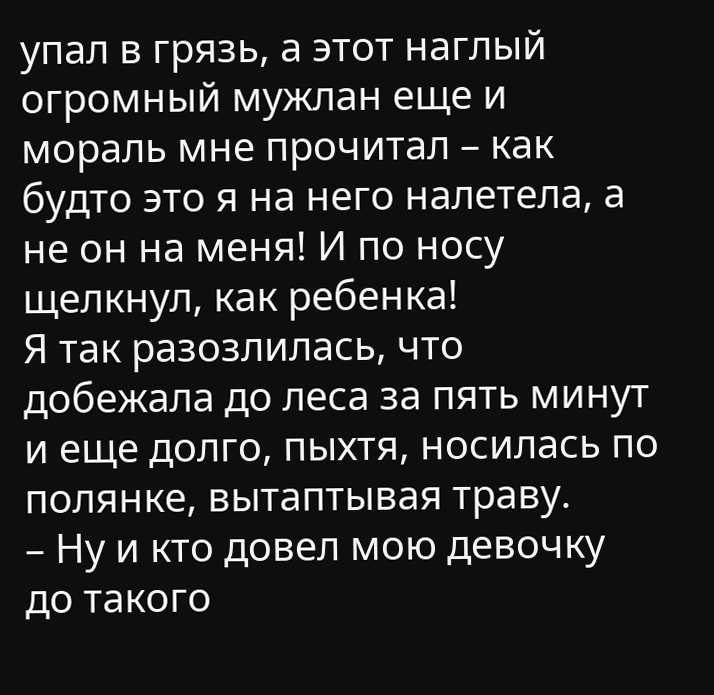упал в грязь, а этот наглый огромный мужлан еще и мораль мне прочитал – как будто это я на него налетела, а не он на меня! И по носу щелкнул, как ребенка!
Я так разозлилась, что добежала до леса за пять минут и еще долго, пыхтя, носилась по полянке, вытаптывая траву.
– Ну и кто довел мою девочку до такого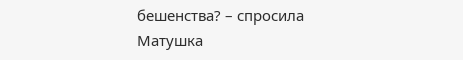бешенства? – спросила Матушка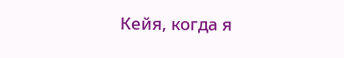Кейя, когда я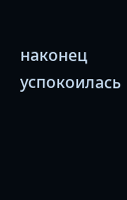наконец успокоилась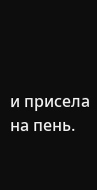и присела на пень.